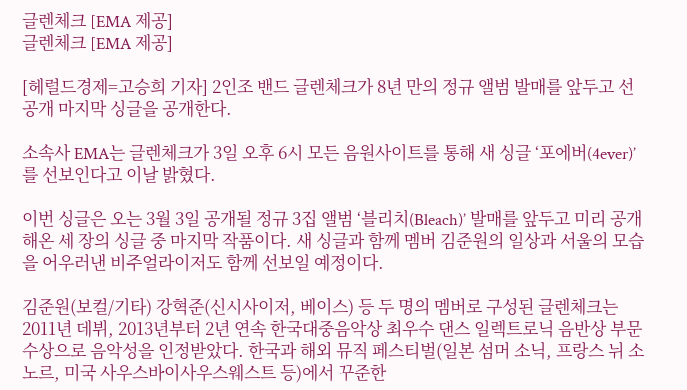글렌체크 [EMA 제공]
글렌체크 [EMA 제공]

[헤럴드경제=고승희 기자] 2인조 밴드 글렌체크가 8년 만의 정규 앨범 발매를 앞두고 선공개 마지막 싱글을 공개한다.

소속사 EMA는 글렌체크가 3일 오후 6시 모든 음원사이트를 통해 새 싱글 ‘포에버(4ever)’를 선보인다고 이날 밝혔다.

이번 싱글은 오는 3월 3일 공개될 정규 3집 앨범 ‘블리치(Bleach)’ 발매를 앞두고 미리 공개해온 세 장의 싱글 중 마지막 작품이다. 새 싱글과 함께 멤버 김준원의 일상과 서울의 모습을 어우러낸 비주얼라이저도 함께 선보일 예정이다.

김준원(보컬/기타) 강혁준(신시사이저, 베이스) 등 두 명의 멤버로 구성된 글렌체크는 2011년 데뷔, 2013년부터 2년 연속 한국대중음악상 최우수 댄스 일렉트로닉 음반상 부문 수상으로 음악성을 인정받았다. 한국과 해외 뮤직 페스티벌(일본 섬머 소닉, 프랑스 뉘 소노르, 미국 사우스바이사우스웨스트 등)에서 꾸준한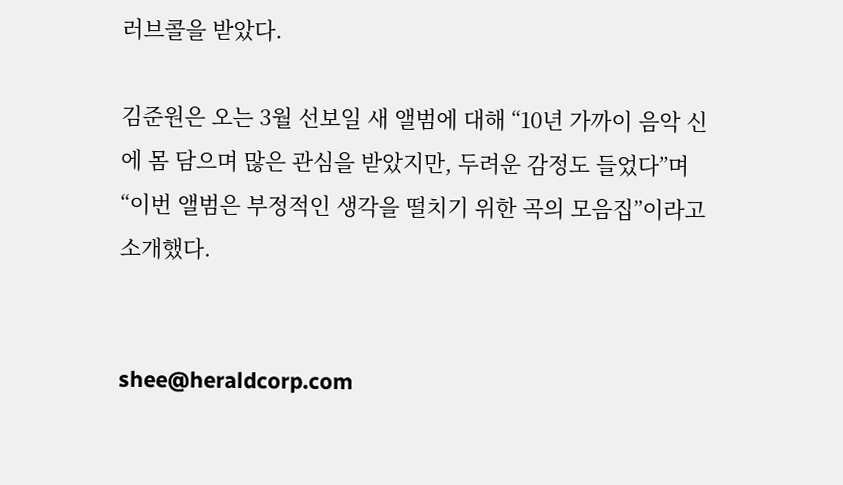러브콜을 받았다.

김준원은 오는 3월 선보일 새 앨범에 대해 “10년 가까이 음악 신에 몸 담으며 많은 관심을 받았지만, 두려운 감정도 들었다”며 “이번 앨범은 부정적인 생각을 떨치기 위한 곡의 모음집”이라고 소개했다.


shee@heraldcorp.com